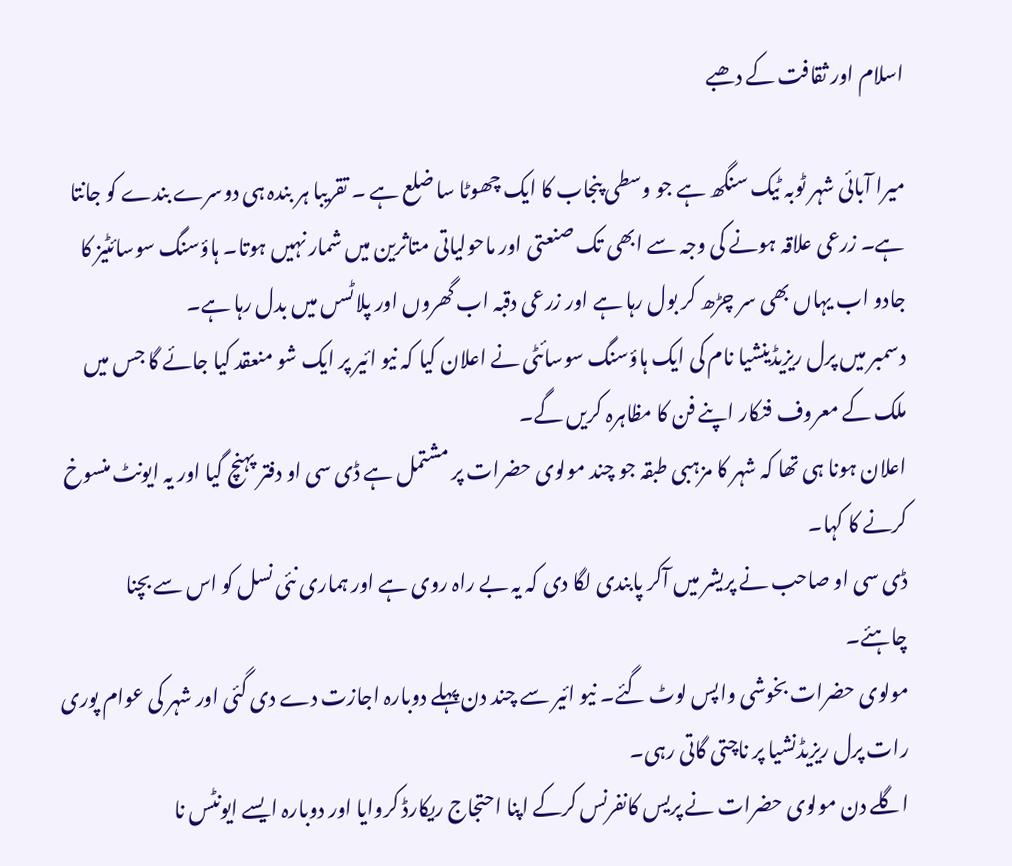اسلام اور ثقافت کے دھبے

میرا آبائی شہر ٹوبہ ٹیک سنگھ ہے جو وسطی پنجاب کا ایک چھوٹا سا ضلع ہے ۔ تقریبا ہر بندہ ہی دوسرے بندے کو جانتا ہے۔ زرعی علاقہ ہونے کی وجہ سے ابھی تک صنعتی اور ماحولیاتی متاثرین میں شمار نہیں ہوتا۔ ہاؤسنگ سوسائٹیز کا جادو اب یہاں بھی سر چڑھ کر بول رہا ہے اور زرعی دقبہ اب گھروں اور پلاٹسں میں بدل رہا ہے۔
دسمبر میں پرل ریزیڈینشیا نام کی ایک ہاؤسنگ سوسائٹی نے اعلان کیا کہ نیو ائیر پر ایک شو منعقد کیا جائے گا جس میں ملک کے معروف فنکار اپنے فن کا مظاہرہ کریں گے۔
اعلان ہونا ہی تھا کہ شہر کا مزہبی طبقہ جو چند مولوی حضرات پر مشتمل ہے ڈی سی او دفتر پہنچ گیا اور یہ ایونٹ منسوخ کرنے کا کہا۔
ڈی سی او صاحب نے پریشر میں آکر پابندی لگا دی کہ یہ بے راہ روی ہے اور ہماری نئی نسل کو اس سے بچنا چاہئے۔
مولوی حضرات بخوشی واپس لوٹ گئے۔ نیو ائیر سے چند دن پہلے دوبارہ اجازت دے دی گئی اور شہر کی عوام پوری رات پرل ریزیڈنشیا پر ناچتی گاتی رہی۔
اگلے دن مولوی حضرات نے پریس کانفرنس کرکے اپنا احتجاج ریکارڈ کروایا اور دوبارہ ایسے ایونٹس نا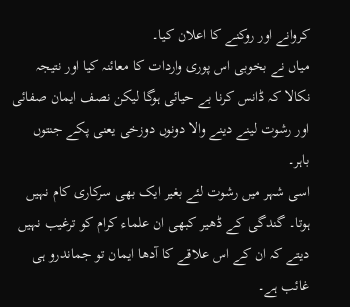کروانے اور روکنے کا اعلان کیا۔
میاں نے بخوبی اس پوری واردات کا معائنہ کیا اور نتیجہ نکالا کہ ڈانس کرنا بے حیائی ہوگا لیکن نصف ایمان صفائی اور رشوت لینے دینے والا دونوں دوزخی یعنی پکے جنتوں باہر۔
اسی شہر میں رشوت لئے بغیر ایک بھی سرکاری کام نہیں ہوتا۔ گندگی کے ڈھیر کبھی ان علماء کرام کو ترغیب نہیں دیتے کہ ان کے اس علاقے کا آدھا ایمان تو جماندرو ہی غائب ہے۔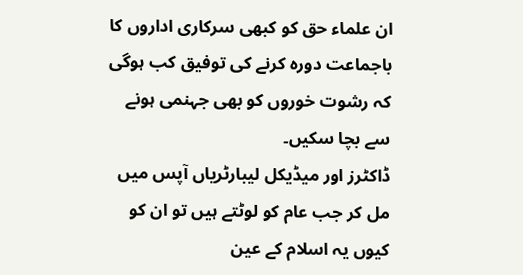ان علماء حق کو کبھی سرکاری اداروں کا باجماعت دورہ کرنے کی توفیق کب ہوگی کہ رشوت خوروں کو بھی جہنمی ہونے سے بچا سکیں۔
ڈاکٹرز اور میڈیکل لیبارٹریاں آپس میں مل کر جب عام کو لوٹتے ہیں تو ان کو کیوں یہ اسلام کے عین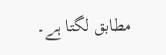مطابق لگتا ہے۔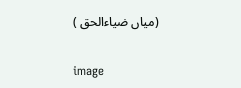(میاں ضیاءالحق )

image